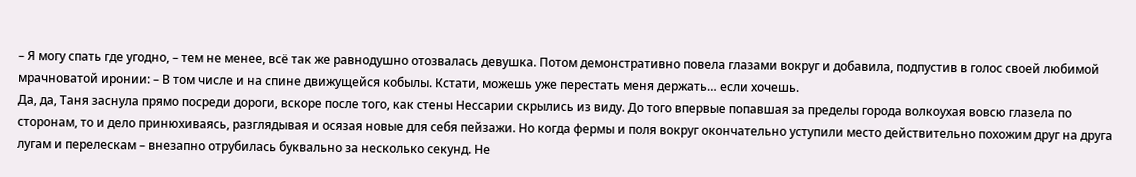– Я могу спать где угодно, – тем не менее, всё так же равнодушно отозвалась девушка. Потом демонстративно повела глазами вокруг и добавила, подпустив в голос своей любимой мрачноватой иронии: – В том числе и на спине движущейся кобылы. Кстати, можешь уже перестать меня держать… если хочешь.
Да, да, Таня заснула прямо посреди дороги, вскоре после того, как стены Нессарии скрылись из виду. До того впервые попавшая за пределы города волкоухая вовсю глазела по сторонам, то и дело принюхиваясь, разглядывая и осязая новые для себя пейзажи. Но когда фермы и поля вокруг окончательно уступили место действительно похожим друг на друга лугам и перелескам – внезапно отрубилась буквально за несколько секунд. Не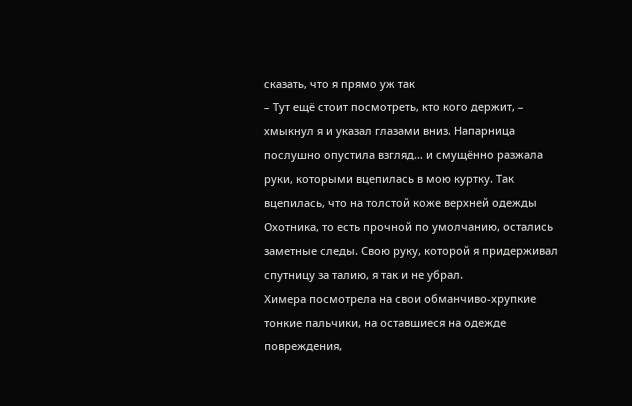сказать, что я прямо уж так
– Тут ещё стоит посмотреть, кто кого держит, – хмыкнул я и указал глазами вниз. Напарница послушно опустила взгляд… и смущённо разжала руки, которыми вцепилась в мою куртку. Так вцепилась, что на толстой коже верхней одежды Охотника, то есть прочной по умолчанию, остались заметные следы. Свою руку, которой я придерживал спутницу за талию, я так и не убрал.
Химера посмотрела на свои обманчиво-хрупкие тонкие пальчики, на оставшиеся на одежде повреждения,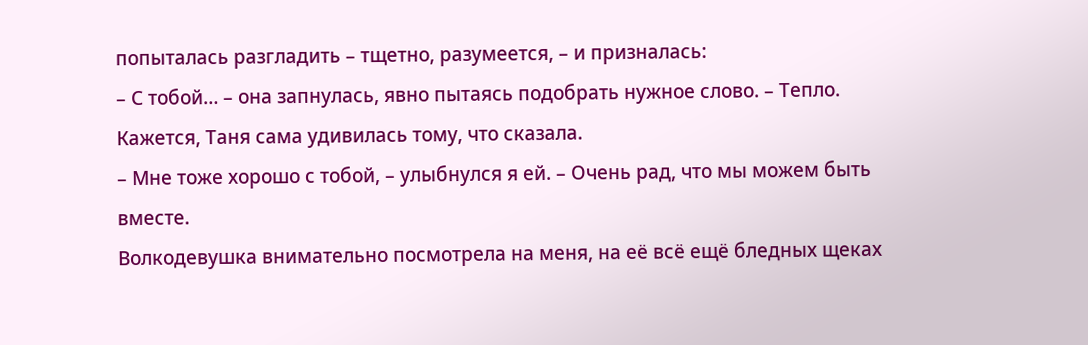попыталась разгладить – тщетно, разумеется, – и призналась:
– С тобой… – она запнулась, явно пытаясь подобрать нужное слово. – Тепло.
Кажется, Таня сама удивилась тому, что сказала.
– Мне тоже хорошо с тобой, – улыбнулся я ей. – Очень рад, что мы можем быть вместе.
Волкодевушка внимательно посмотрела на меня, на её всё ещё бледных щеках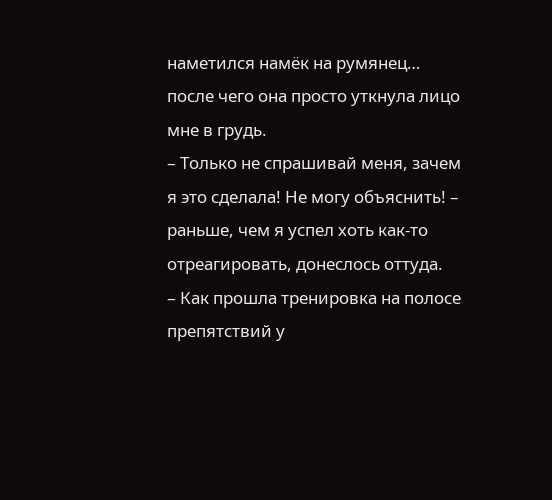наметился намёк на румянец… после чего она просто уткнула лицо мне в грудь.
– Только не спрашивай меня, зачем я это сделала! Не могу объяснить! – раньше, чем я успел хоть как-то отреагировать, донеслось оттуда.
– Как прошла тренировка на полосе препятствий у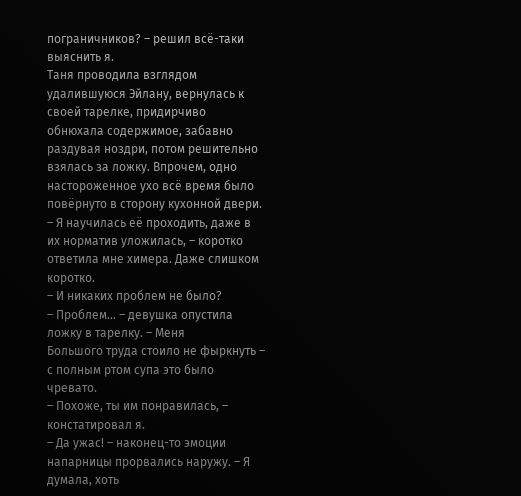пограничников? – решил всё-таки выяснить я.
Таня проводила взглядом удалившуюся Эйлану, вернулась к своей тарелке, придирчиво обнюхала содержимое, забавно раздувая ноздри, потом решительно взялась за ложку. Впрочем, одно настороженное ухо всё время было повёрнуто в сторону кухонной двери.
– Я научилась её проходить, даже в их норматив уложилась, – коротко ответила мне химера. Даже слишком коротко.
– И никаких проблем не было?
– Проблем… – девушка опустила ложку в тарелку. – Меня
Большого труда стоило не фыркнуть – с полным ртом супа это было чревато.
– Похоже, ты им понравилась, – констатировал я.
– Да ужас! – наконец-то эмоции напарницы прорвались наружу. – Я думала, хоть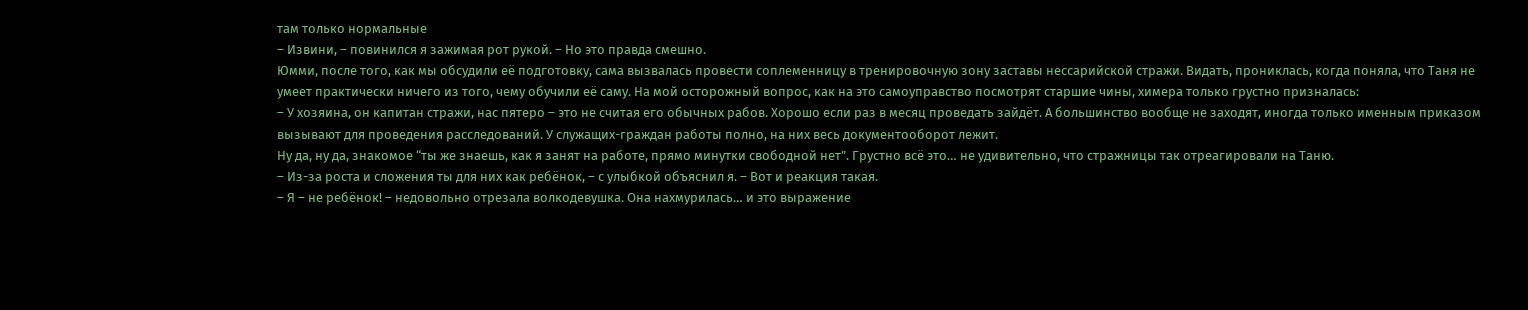там только нормальные
– Извини, – повинился я зажимая рот рукой. – Но это правда смешно.
Юмми, после того, как мы обсудили её подготовку, сама вызвалась провести соплеменницу в тренировочную зону заставы нессарийской стражи. Видать, прониклась, когда поняла, что Таня не умеет практически ничего из того, чему обучили её саму. На мой осторожный вопрос, как на это самоуправство посмотрят старшие чины, химера только грустно призналась:
– У хозяина, он капитан стражи, нас пятеро – это не считая его обычных рабов. Хорошо если раз в месяц проведать зайдёт. А большинство вообще не заходят, иногда только именным приказом вызывают для проведения расследований. У служащих-граждан работы полно, на них весь документооборот лежит.
Ну да, ну да, знакомое “ты же знаешь, как я занят на работе, прямо минутки свободной нет”. Грустно всё это… не удивительно, что стражницы так отреагировали на Таню.
– Из-за роста и сложения ты для них как ребёнок, – с улыбкой объяснил я. – Вот и реакция такая.
– Я – не ребёнок! – недовольно отрезала волкодевушка. Она нахмурилась… и это выражение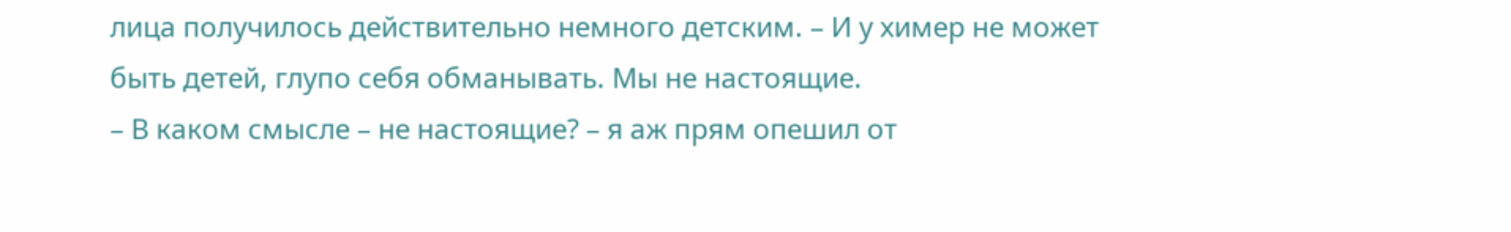лица получилось действительно немного детским. – И у химер не может быть детей, глупо себя обманывать. Мы не настоящие.
– В каком смысле – не настоящие? – я аж прям опешил от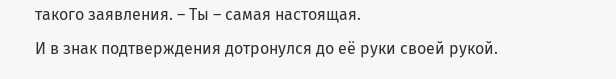такого заявления. – Ты – самая настоящая.
И в знак подтверждения дотронулся до её руки своей рукой.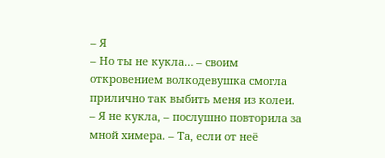– Я
– Но ты не кукла… – своим откровением волкодевушка смогла прилично так выбить меня из колеи.
– Я не кукла, – послушно повторила за мной химера. – Та, если от неё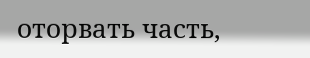оторвать часть,